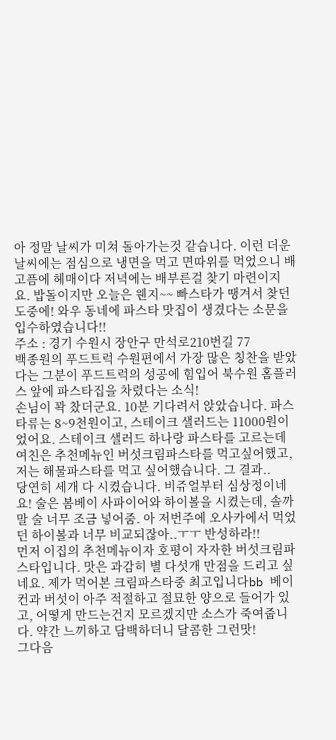아 정말 날씨가 미쳐 돌아가는것 같습니다. 이런 더운 날씨에는 점심으로 냉면을 먹고 면따위를 먹었으니 배고픔에 헤매이다 저녁에는 배부른걸 찾기 마련이지요. 밥돌이지만 오늘은 웬지~~ 빠스타가 땡겨서 찾던 도중에! 와우 동네에 파스타 맛집이 생겼다는 소문을 입수하였습니다!!
주소 : 경기 수원시 장안구 만석로210번길 77
백종원의 푸드트럭 수원편에서 가장 많은 칭찬을 받았다는 그분이 푸드트럭의 성공에 힘입어 북수원 홈플러스 앞에 파스타집을 차렸다는 소식!
손님이 꽉 찼더군요. 10분 기다려서 앉았습니다. 파스타류는 8~9천원이고, 스테이크 샐러드는 11000원이었어요. 스테이크 샐러드 하나랑 파스타를 고르는데 여친은 추천메뉴인 버섯크림파스타를 먹고싶어했고, 저는 해물파스타를 먹고 싶어했습니다. 그 결과..
당연히 세개 다 시켰습니다. 비쥬얼부터 심상정이네요! 술은 봄베이 사파이어와 하이볼을 시켰는데, 솔까말 술 너무 조금 넣어줌. 아 저번주에 오사카에서 먹었던 하이볼과 너무 비교되잖아..ㅜㅜ 반성하라!!
먼저 이집의 추천메뉴이자 호평이 자자한 버섯크림파스타입니다. 맛은 과감히 별 다섯개 만점을 드리고 싶네요. 제가 먹어본 크림파스타중 최고입니다bb 베이컨과 버섯이 아주 적절하고 절묘한 양으로 들어가 있고, 어떻게 만드는건지 모르겠지만 소스가 죽여줍니다. 약간 느끼하고 담백하더니 달콤한 그런맛!
그다음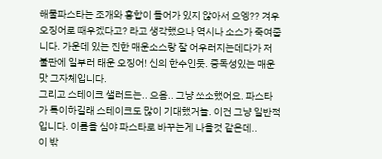해물파스타는 조개와 홍합이 들어가 있지 않아서 으엥?? 겨우 오징어로 때우겠다고? 라고 생각했으나 역시나 소스가 죽여줍니다. 가운데 있는 진한 매운소스랑 잘 어우러지는데다가 저 불판에 일부러 태운 오징어! 신의 한수인듯. 중독성있는 매운맛 그자체입니다.
그리고 스테이크 샐러드는.. 으음.. 그냥 쏘소했어요. 파스타가 특이하길래 스테이크도 많이 기대했거늘. 이건 그냥 일반적입니다. 이름을 심야 파스타로 바꾸는게 나을것 같은데..
이 밖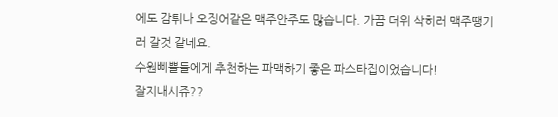에도 감튀나 오징어같은 맥주안주도 많습니다. 가끔 더위 삭히러 맥주땡기러 갈것 같네요.
수원삐쁠들에게 추천하는 파맥하기 좋은 파스타집이었습니다!
잘지내시쥬??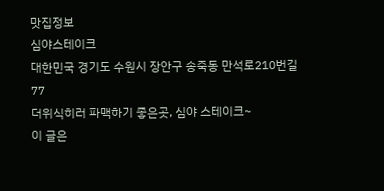맛집정보
심야스테이크
대한민국 경기도 수원시 장안구 송죽동 만석로210번길 77
더위식히러 파맥하기 좋은곳, 심야 스테이크~
이 글은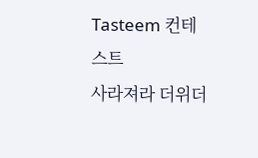Tasteem 컨테스트
사라져라 더위더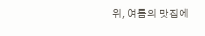위, 여름의 맛집에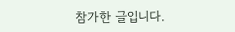참가한 글입니다.